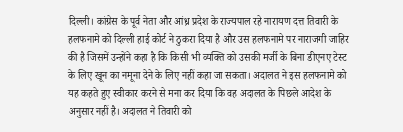दिल्ली। कांग्रेस के पूर्व नेता और आंध्र प्रदेश के राज्यपाल रहे नारायण दत्त तिवारी के हलफनामे को दिल्ली हाई कोर्ट ने ठुकरा दिया है और उस हलफनामे पर नाराजगी जाहिर की है जिसमें उन्होंने कहा है कि किसी भी व्यक्ति को उसकी मर्जी के बिना डीएनए टेस्ट के लिए खून का नमूना देने के लिए नहीं कहा जा सकता। अदालत ने इस हलफनामे को यह कहते हुए स्वीकार करने से मना कर दिया कि वह अदालत के पिछले आदेश के अनुसार नहीं है। अदालत ने तिवारी को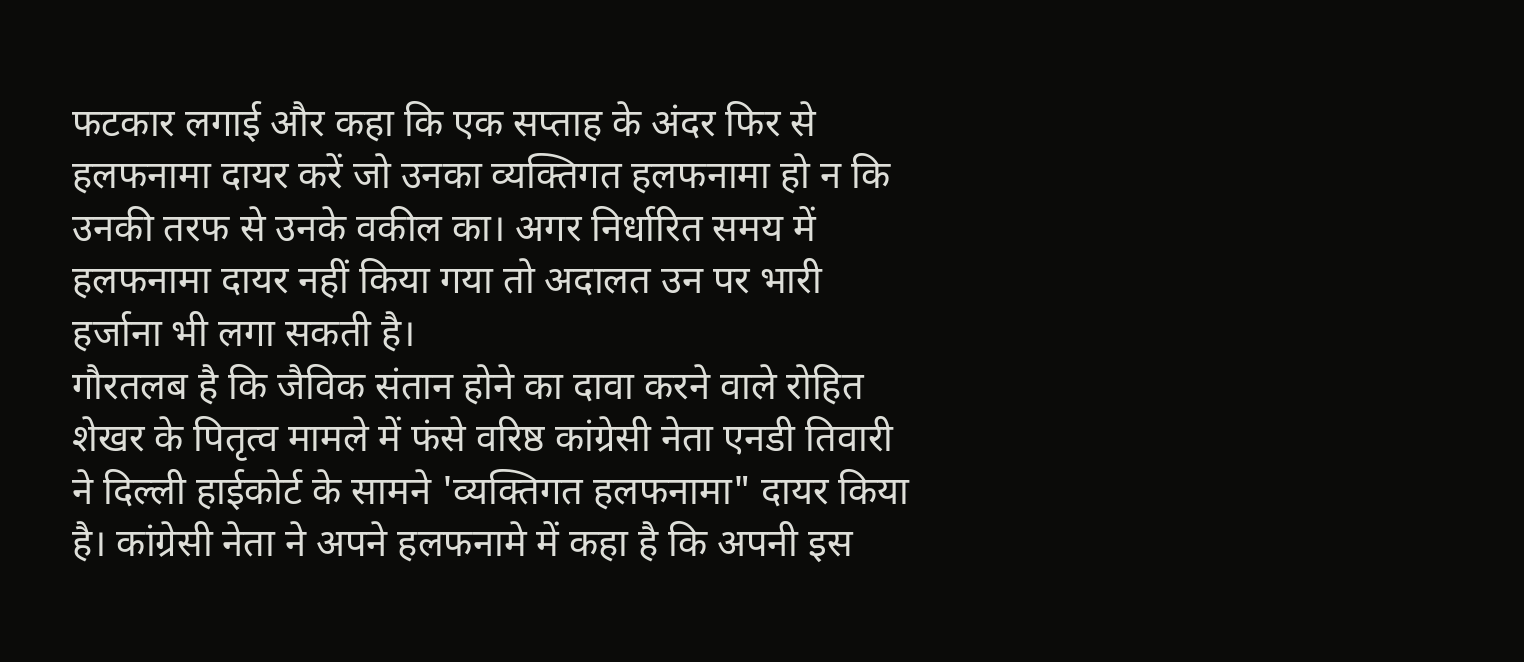फटकार लगाई और कहा कि एक सप्ताह के अंदर फिर से हलफनामा दायर करें जो उनका व्यक्तिगत हलफनामा हो न कि उनकी तरफ से उनके वकील का। अगर निर्धारित समय में हलफनामा दायर नहीं किया गया तो अदालत उन पर भारी हर्जाना भी लगा सकती है।
गौरतलब है कि जैविक संतान होने का दावा करने वाले रोहित शेखर के पितृत्व मामले में फंसे वरिष्ठ कांग्रेसी नेता एनडी तिवारी ने दिल्ली हाईकोर्ट के सामने 'व्यक्तिगत हलफनामा" दायर किया है। कांग्रेसी नेता ने अपने हलफनामे में कहा है कि अपनी इस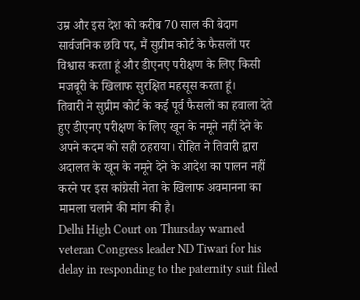उम्र और इस देश को करीब 70 साल की बेदाग सार्वजनिक छवि पर, मैं सुप्रीम कोर्ट के फैसलों पर विश्वास करता हूं और डीएनए परीक्षण के लिए किसी मजबूरी के खिलाफ सुरक्षित महसूस करता हूं।
तिवारी ने सुप्रीम कोर्ट के कई पूर्व फैसलों का हवाला देते हुए डीएनए परीक्षण के लिए खून के नमूने नहीं देने के अपने कदम को सही ठहराया। रोहित ने तिवारी द्वारा अदालत के खून के नमूने देने के आदेश का पालन नहीं करने पर इस कांग्रेसी नेता के खिलाफ अवमानना का मामला चलाने की मांग की है।
Delhi High Court on Thursday warned veteran Congress leader ND Tiwari for his delay in responding to the paternity suit filed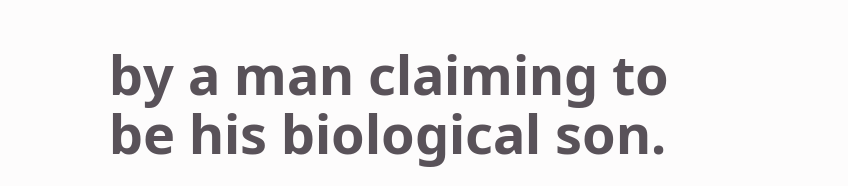by a man claiming to be his biological son.